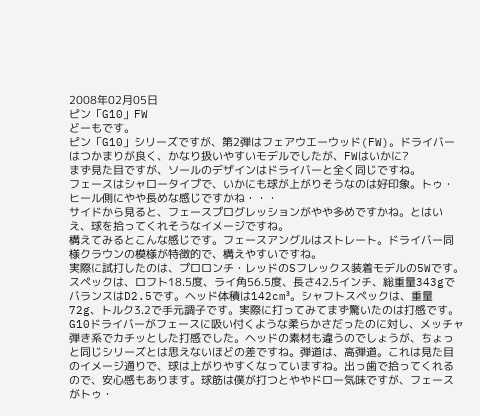2008年02月05日
ピン「G10」FW
どーもです。
ピン「G10」シリーズですが、第2弾はフェアウエーウッド(FW)。ドライバーはつかまりが良く、かなり扱いやすいモデルでしたが、FWはいかに?
まず見た目ですが、ソールのデザインはドライバーと全く同じですね。
フェースはシャロータイプで、いかにも球が上がりそうなのは好印象。トゥ・ヒール側にやや長めな感じですかね・・・
サイドから見ると、フェースプログレッションがやや多めですかね。とはいえ、球を拾ってくれそうなイメージですね。
構えてみるとこんな感じです。フェースアングルはストレート。ドライバー同様クラウンの模様が特徴的で、構えやすいですね。
実際に試打したのは、プロロンチ・レッドのSフレックス装着モデルの5Wです。スペックは、ロフト18.5度、ライ角56.5度、長さ42.5インチ、総重量343gでバランスはD2.5です。ヘッド体積は142cm³。シャフトスペックは、重量72g、トルク3.2で手元調子です。実際に打ってみてまず驚いたのは打感です。G10ドライバーがフェースに吸い付くような柔らかさだったのに対し、メッチャ弾き系でカチッとした打感でした。ヘッドの素材も違うのでしょうが、ちょっと同じシリーズとは思えないほどの差ですね。弾道は、高弾道。これは見た目のイメージ通りで、球は上がりやすくなっていますね。出っ歯で拾ってくれるので、安心感もあります。球筋は僕が打つとややドロー気味ですが、フェースがトゥ・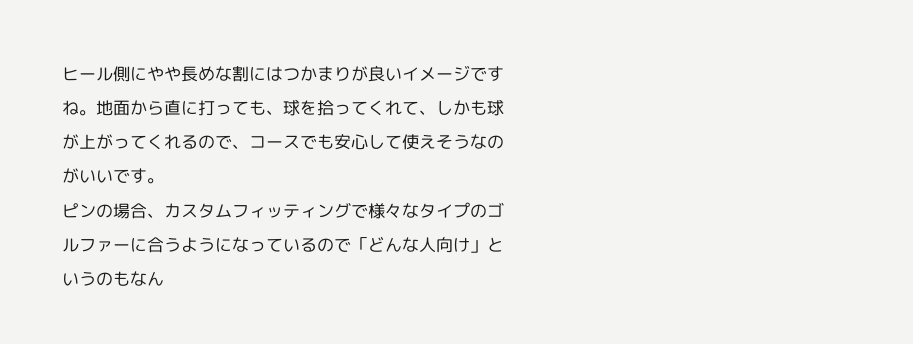ヒール側にやや長めな割にはつかまりが良いイメージですね。地面から直に打っても、球を拾ってくれて、しかも球が上がってくれるので、コースでも安心して使えそうなのがいいです。
ピンの場合、カスタムフィッティングで様々なタイプのゴルファーに合うようになっているので「どんな人向け」というのもなん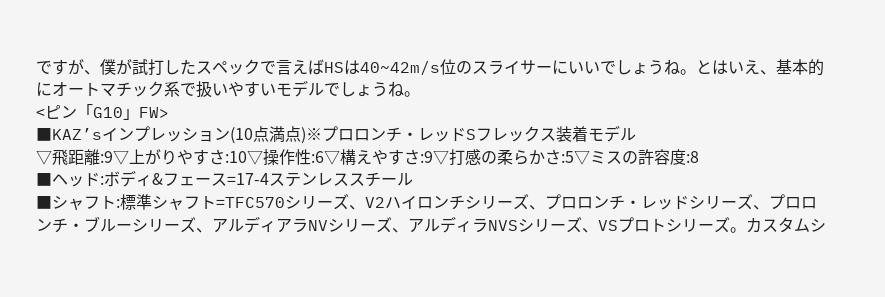ですが、僕が試打したスペックで言えばHSは40~42m/s位のスライサーにいいでしょうね。とはいえ、基本的にオートマチック系で扱いやすいモデルでしょうね。
<ピン「G10」FW>
■KAZ’sインプレッション(10点満点)※プロロンチ・レッドSフレックス装着モデル
▽飛距離:9▽上がりやすさ:10▽操作性:6▽構えやすさ:9▽打感の柔らかさ:5▽ミスの許容度:8
■ヘッド:ボディ&フェース=17-4ステンレススチール
■シャフト:標準シャフト=TFC570シリーズ、V2ハイロンチシリーズ、プロロンチ・レッドシリーズ、プロロンチ・ブルーシリーズ、アルディアラNVシリーズ、アルディラNVSシリーズ、VSプロトシリーズ。カスタムシ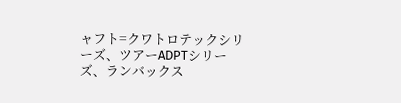ャフト=クワトロテックシリーズ、ツアーADPTシリーズ、ランバックス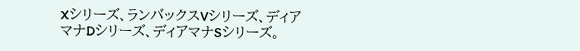Xシリーズ、ランバックスVシリーズ、ディアマナDシリーズ、ディアマナSシリーズ。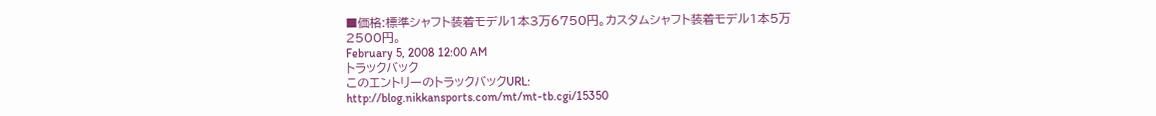■価格:標準シャフト装着モデル1本3万6750円。カスタムシャフト装着モデル1本5万2500円。
February 5, 2008 12:00 AM
トラックバック
このエントリーのトラックバックURL:
http://blog.nikkansports.com/mt/mt-tb.cgi/15350